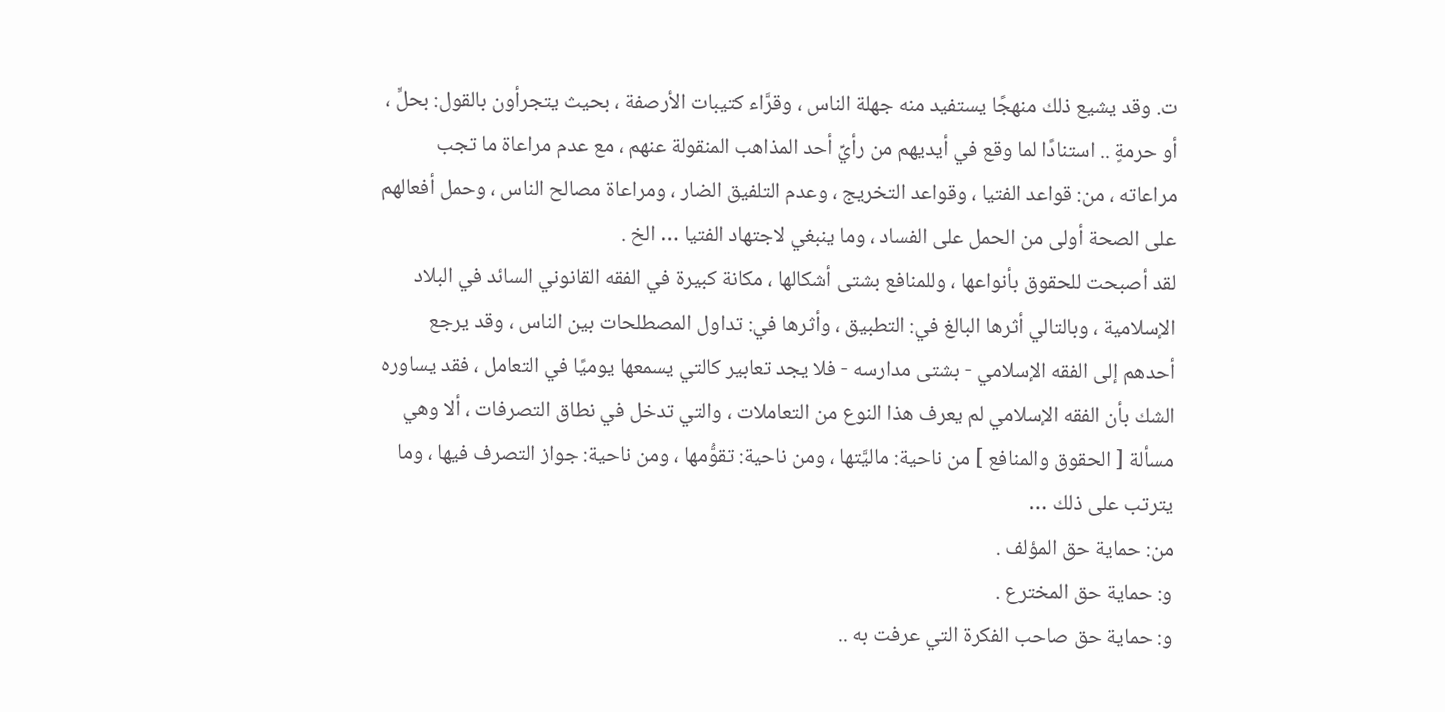ت. وقد يشيع ذلك منهجًا يستفيد منه جهلة الناس ، وقرَّاء كتيبات الأرصفة ، بحيث يتجرأون بالقول: بحلٍّ ، أو حرمةٍ .. استنادًا لما وقع في أيديهم من رأيِّ أحد المذاهب المنقولة عنهم ، مع عدم مراعاة ما تجب مراعاته ، من: قواعد الفتيا ، وقواعد التخريج ، وعدم التلفيق الضار ، ومراعاة مصالح الناس ، وحمل أفعالهم على الصحة أولى من الحمل على الفساد ، وما ينبغي لاجتهاد الفتيا … الخ .
لقد أصبحت للحقوق بأنواعها ، وللمنافع بشتى أشكالها ، مكانة كبيرة في الفقه القانوني السائد في البلاد الإسلامية ، وبالتالي أثرها البالغ في: التطبيق ، وأثرها في: تداول المصطلحات بين الناس ، وقد يرجع أحدهم إلى الفقه الإسلامي - بشتى مدارسه - فلا يجد تعابير كالتي يسمعها يوميًا في التعامل ، فقد يساوره الشك بأن الفقه الإسلامي لم يعرف هذا النوع من التعاملات ، والتي تدخل في نطاق التصرفات ، ألا وهي مسألة [ الحقوق والمنافع ] من ناحية: ماليَّتها ، ومن ناحية: تقوُّمها ، ومن ناحية: جواز التصرف فيها ، وما يترتب على ذلك …
من: حماية حق المؤلف .
و: حماية حق المخترع .
و: حماية حق صاحب الفكرة التي عرفت به ..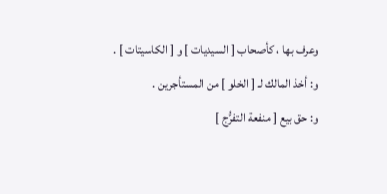وعرف بها ، كأصحاب [ السيديات ] و [ الكاسيتات ] .
و: أخذ المالك لـ [ الخلو ] من المستأجرين .
و: حق بيع [ منفعة التفرُّج ]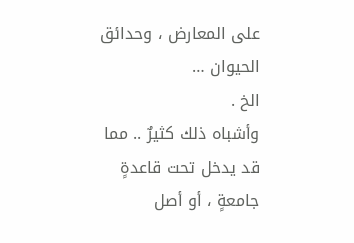على المعارض ، وحدائق الحيوان …
الخ .
وأشباه ذلك كثيرٌ .. مما قد يدخل تحت قاعدةٍ جامعةٍ ، أو أصل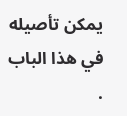يمكن تأصيله في هذا الباب .